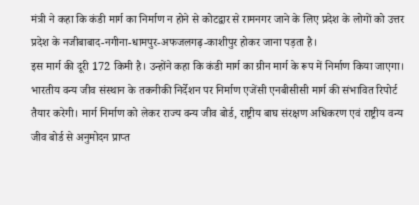मंत्री ने कहा कि कंडी मार्ग का निर्माण न होने से कोटद्वार से रामनगर जाने के लिए प्रदेश के लोगों को उत्तर प्रदेश के नजीबाबाद-नगीना-धामपुर-अफजलगढ़-काशीपुर होकर जाना पड़ता है।
इस मार्ग की दूरी 172 किमी है। उन्होंने कहा कि कंडी मार्ग का ग्रीन मार्ग के रूप में निर्माण किया जाएगा। भारतीय वन्य जीव संस्थान के तकनीकी निर्देशन पर निर्माण एजेंसी एनबीसीसी मार्ग की संभावित रिपोर्ट तैयार करेगी। मार्ग निर्माण को लेकर राज्य वन्य जीव बोर्ड, राष्ट्रीय बाघ संरक्षण अधिकरण एवं राष्ट्रीय वन्य जीव बोर्ड से अनुमोदन प्राप्त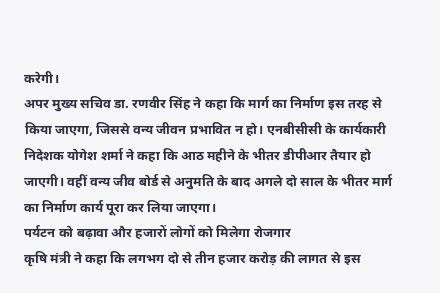करेगी।
अपर मुख्य सचिव डा. रणवीर सिंह ने कहा कि मार्ग का निर्माण इस तरह से किया जाएगा, जिससे वन्य जीवन प्रभावित न हो। एनबीसीसी के कार्यकारी निदेशक योगेश शर्मा ने कहा कि आठ महीने के भीतर डीपीआर तैयार हो जाएगी। वहीं वन्य जीव बोर्ड से अनुमति के बाद अगले दो साल के भीतर मार्ग का निर्माण कार्य पूरा कर लिया जाएगा।
पर्यटन को बढ़ावा और हजारों लोगों को मिलेगा रोजगार
कृषि मंत्री ने कहा कि लगभग दो से तीन हजार करोड़ की लागत से इस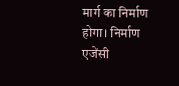मार्ग का निर्माण होगा। निर्माण एजेंसी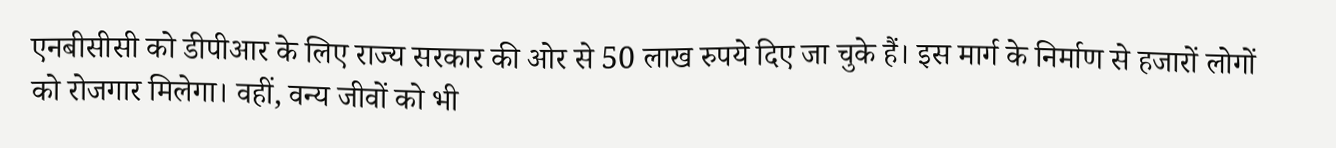एनबीसीसी को डीपीआर के लिए राज्य सरकार की ओर से 50 लाख रुपये दिए जा चुके हैं। इस मार्ग के निर्माण से हजारों लोगों को रोजगार मिलेगा। वहीं, वन्य जीवों को भी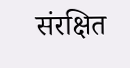संरक्षित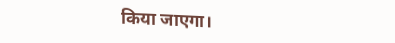किया जाएगा।